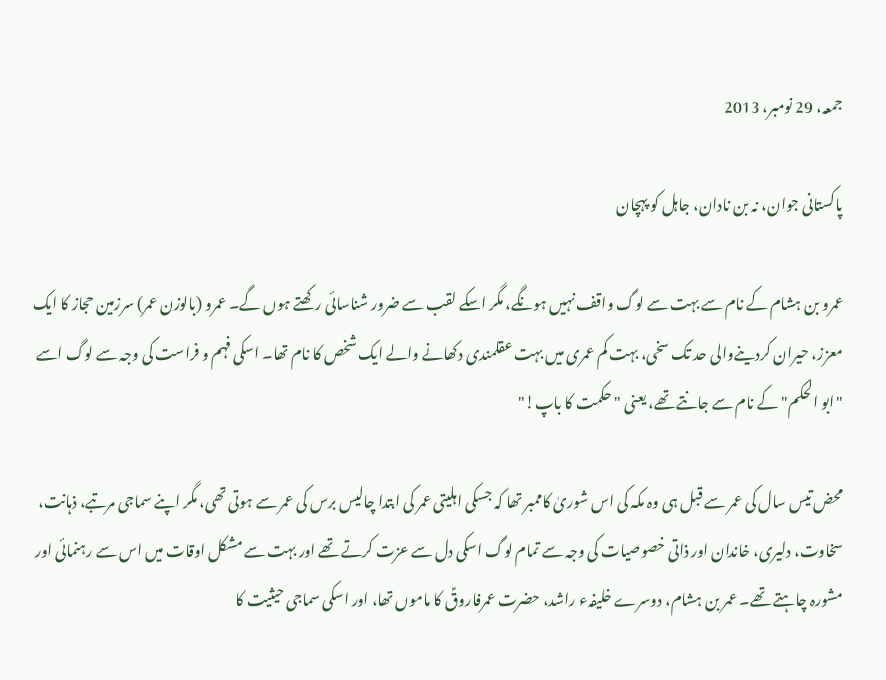جمعہ، 29 نومبر، 2013

پاکستانی جوان، نہ بن نادان، جاہل کو پہچان

عمرو بن ہشام کے نام سے بہت سے لوگ واقف نہیں ہونگے، مگر اسکے لقب سے ضرور شناسائی رکھتے ہوں گے۔ عمرو (بالوزن عمر) سرزمین حجاز کا ایک معزز، حیران کردینےوالی حد تک سخی، بہت کم عمری میں بہت عقلمندی دکھانے والے ایک شخص کا نام تھا۔ اسکی فہم و فراست کی وجہ سے لوگ اسے "ابو الحکم" کے نام سے جانتے تھے، یعنی "حکمت کا باپ!"

محض تیس سال کی عمر سے قبل ہی وہ مکہ کی اس شوریٰ کاممبر تھا کہ جسکی اہلیتی عمر کی ابتدا چالیس برس کی عمر سے ہوتی تھی، مگر اپنے سماجی مرتبے، ذہانت، سخاوت، دلیری، خاندان اور ذاتی خصوصیات کی وجہ سے تمام لوگ اسکی دل سے عزت کرتے تھے اور بہت سے مشکل اوقات میں اس سے رہنمائی اور مشورہ چاہتے تھے۔ عمر بن ہشام، دوسرے خلیفہء راشد، حضرت عمرفاروقؑ کا ماموں تھا، اور اسکی سماجی حیثیت کا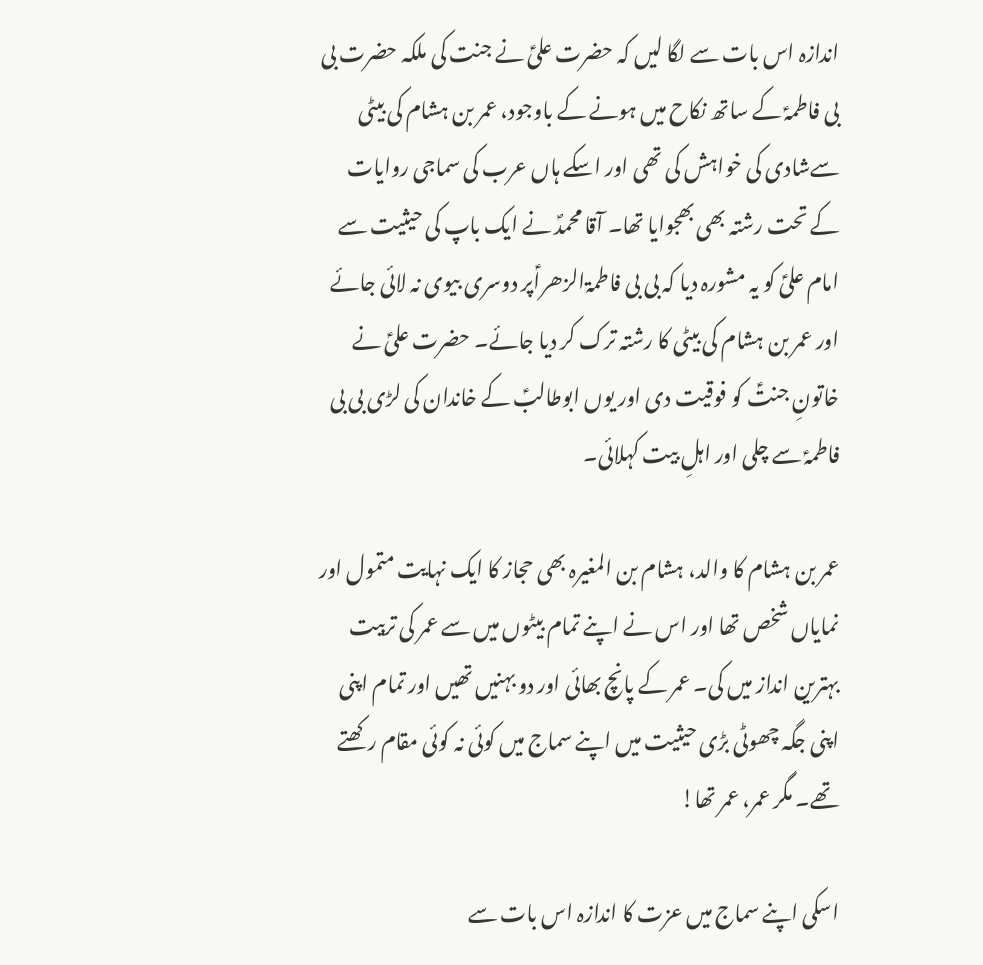اندازہ اس بات سے لگا لیں کہ حضرت علیؑ نے جنت کی ملکہ حضرت بی بی فاطمہؑ کے ساتھ نکاح میں ہونے کے باوجود، عمر بن ہشام کی بیٹی سےشادی کی خواہش کی تھی اور اسکے ہاں عرب کی سماجی روایات کے تحت رشتہ بھی بھجوایا تھا۔ آقا محمدؐ نے ایک باپ کی حیثیت سے امام علیؑ کو یہ مشورہ دیا کہ بی بی فاطمۃالزھراؑپر دوسری بیوی نہ لائی جائے اور عمر بن ہشام کی بیٹی کا رشتہ ترک کر دیا جائے۔ حضرت علیؑ نے خاتونِ جنتؑ کو فوقیت دی اور یوں ابوطالبؑ کے خاندان کی لڑی بی بی فاطمہؑ سے چلی اور اہلِ بیت کہلائی۔

عمر بن ہشام کا والد، ہشام بن المغیرہ بھی حجاز کا ایک نہایت متمول اور نمایاں شخص تھا اور اس نے اپنے تمام بیٹوں میں سے عمر کی تربیت بہترین انداز میں کی۔ عمر کے پانچ بھائی اور دو بہنیں تھیں اور تمام اپنی اپنی جگہ چھوٹی بڑی حیثیت میں اپنے سماج میں کوئی نہ کوئی مقام رکھتے تھے۔ مگر عمر، عمر تھا!

اسکی اپنے سماج میں عزت کا اندازہ اس بات سے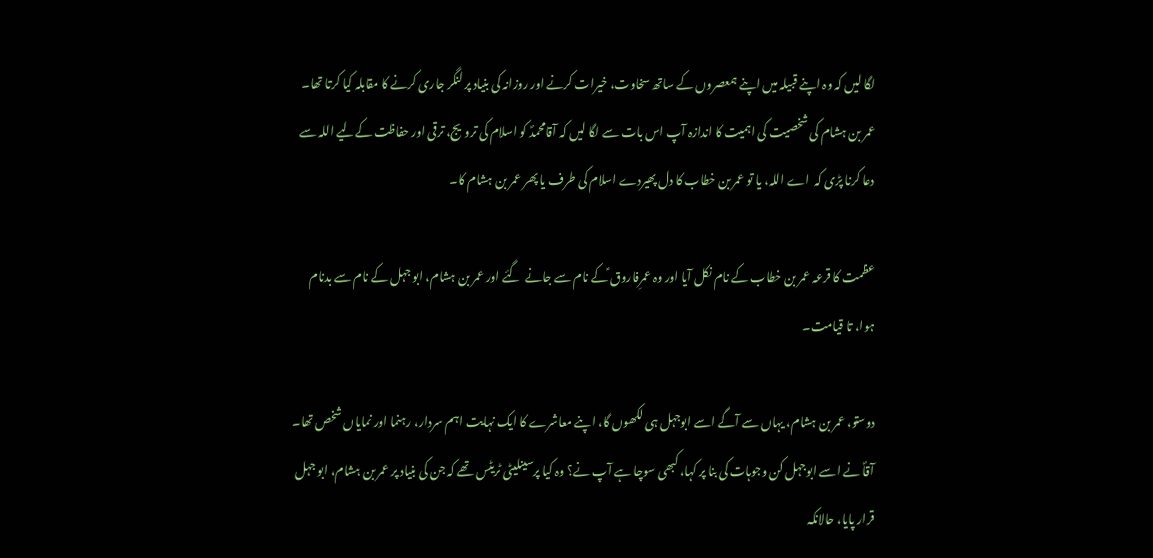لگا لیں کہ وہ اپنے قبیلہ میں اپنے ہمعصروں کے ساتھ سخاوت، خیرات کرنے اور روزانہ کی بنیاد پر لنگر جاری کرنے کا مقابلہ کیا کرتا تھا۔ عمر بن ہشام کی شخصیت کی اہمیت کا اندازہ آپ اس بات سے لگا لیں کہ آقامحمدؐ کو اسلام کی ترویج، ترقی اور حفاظت کےلیے اللہ سے دعا کرنا پڑی کہ  اے اللہ، یا تو عمر بن خطاب کا دل پھیردے اسلام کی طرف یا پھر عمر بن ہشام کا۔

عظمت کا قرعہ عمر بن خطاب کے نام نکل آیا اور وہ عمرِفاروق ؑکے نام سے جانے  گئے اور عمر بن ہشام، ابو جہل کے نام سے بدنام ہوا، تا قیامت۔

دوستو، عمر بن ہشام، یہاں سے آگے اسے ابوجہل ہی لکھوں گا، اپنے معاشرے کا ایک نہایت اہم سردار، رہنما اور نمایاں شخص تھا۔ آقاؐ نے اسے ابوجہل کن وجوہات کی بنا پر کہا، کبھی سوچا ہے آپ نے؟ وہ کیا پرسینلیٹی ٹریٹس تھے کہ جن کی بنیاد پر عمر بن ہشام، ابو جہل قرار پایا، حالانکہ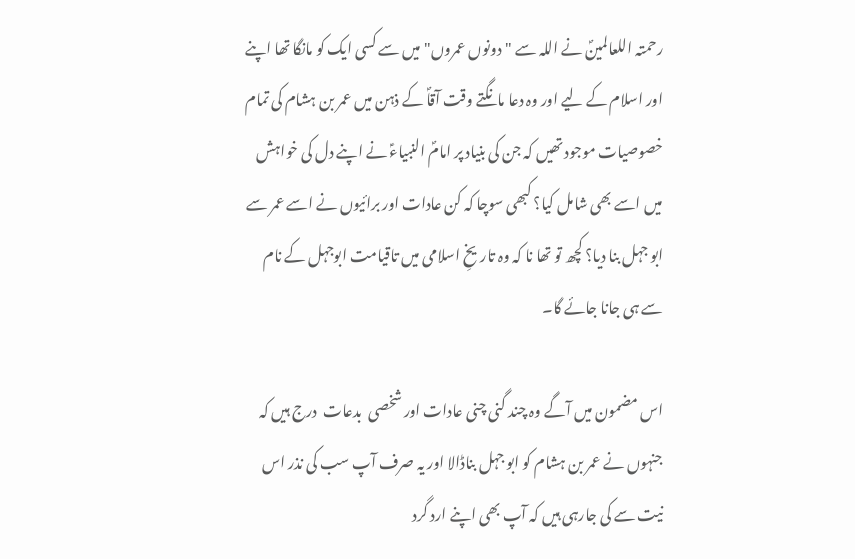رحمتہ اللعالمینؐ نے اللہ سے "دونوں عمروں" میں سے کسی ایک کو مانگا تھا اپنے اور اسلام کے لیے اور وہ دعا مانگتے وقت آقاؐ کے ذہن میں عمر بن ہشام کی تمام خصوصیات موجود تھیں کہ جن کی بنیاد پر امامؐ النبیاءؑ نے اپنے دل کی خواہش میں اسے بھی شامل کیا؟ کبھی سوچا کہ کن عادات اور برائیوں نے اسے عمر سے ابو جہل بنا دیا؟ کچھ تو تھا نا کہ وہ تاریخِ اسلامی میں تاقیامت ابوجہل کے نام سے ہی جانا جائے گا۔

اس مضمون میں آگے وہ چند گنی چنی عادات اور شخصی  بدعات  درج ہیں کہ جنہوں نے عمر بن ہشام کو ابو جہل بناڈالا اور یہ صرف آپ سب کی نذر اس نیت سے کی جارہی ہیں کہ آپ بھی اپنے ارد گرد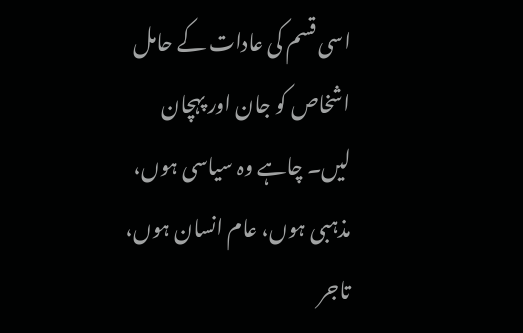اسی قسم کی عادات کے حامل اشخاص کو جان اور پہچان لیں۔ چاہے وہ سیاسی ہوں، مذہبی ہوں، عام انسان ہوں، تاجر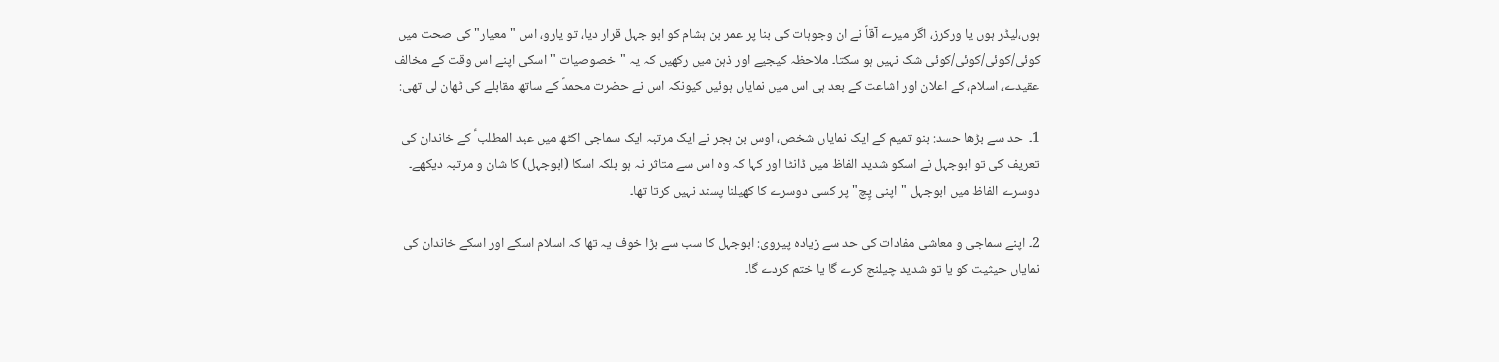ہوں،لیڈر ہوں یا ورکرز، اگر میرے آقاؐ نے ان وجوہات کی بنا پر عمر بن ہشام کو ابو جہل قرار دیا، تو یارو، اس "معیار" کی صحت میں کوئی/کوئی/کوئی/کوئی شک نہیں ہو سکتا۔ ملاحظہ کیجیے اور ذہن میں رکھیں کہ یہ "خصوصیات " اسکی اپنے اس وقت کے مخالف عقیدے، اسلام، کے اعلان اور اشاعت کے بعد ہی اس میں نمایاں ہوئیں کیونکہ اس نے حضرت محمدؐ کے ساتھ مقابلے کی ٹھان لی تھی:

1۔  حد سے بڑھا حسد: بنو تمیم کے ایک نمایاں شخص، اوس بن ہجر نے ایک مرتبہ ایک سماجی اکٹھ میں عبد المطلب ؑ کے خاندان کی تعریف کی تو ابوجہل نے اسکو شدید الفاظ میں ڈانٹا اور کہا کہ وہ اس سے متاثر نہ ہو بلکہ اسکا (ابوجہل) کا شان و مرتبہ دیکھے۔ دوسرے الفاظ میں ابوجہل "اپنی پِچ" پر کسی دوسرے کا کھیلنا پسند نہیں کرتا تھا۔

2۔ اپنے سماجی و معاشی مفادات کی حد سے زیادہ پیروی: ابوجہل کا سب سے بڑا خوف یہ تھا کہ اسلام اسکے اور اسکے خاندان کی نمایاں حیثیت کو یا تو شدید چیلنج کرے گا یا ختم کردے گا۔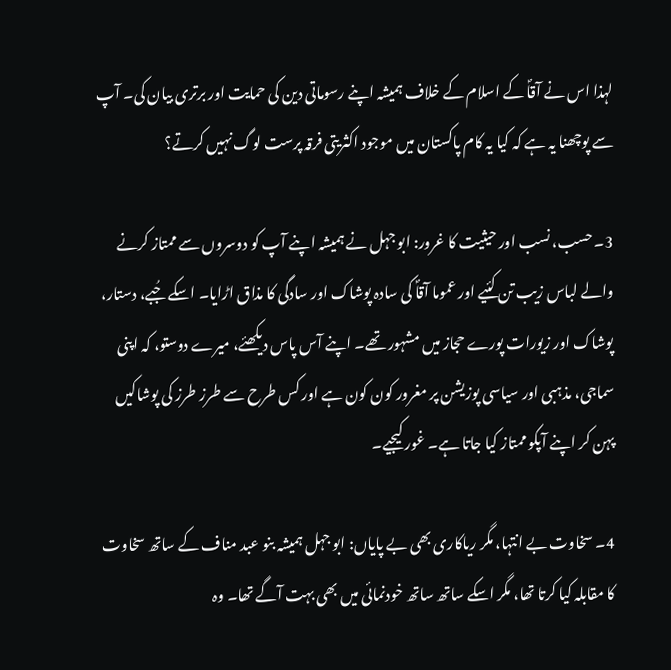لہذا اس نے آقاؐ کے اسلام کے خلاف ہمیشہ اپنے رسوماتی دین کی حمایت اور برتری بیان کی۔ آپ سے پوچھنا یہ ہے کہ کیا یہ کام پاکستان میں موجود اکثریتی فرقہ پرست لوگ نہیں کرتے؟

3۔ حسب، نسب اور حیثیت کا غرور: ابو جہل نے ہمیشہ اپنے آپ کو دوسروں سے ممتاز کرنے والے لباس زیب تن کئیے اور عموما آقاؐ کی سادہ پوشاک اور سادگی کا مذاق اڑایا۔ اسکے جُبے، دستار، پوشاک اور زیورات پورے حجاز میں مشہور تھے۔ اپنے آس پاس دیکھئے، میرے دوستو، کہ اپنی سماجی، مذہبی اور سیاسی پوزیشن پر مغرور کون کون ہے اور کس طرح سے طرز طرز کی پوشاکیں پہن کر اپنے آپکو ممتاز کیا جاتا ہے۔ غور کیجیے۔

4۔ سخاوت بے انتہا، مگر ریاکاری بھی بے پایاں: ابو جہل ہمیشہ بنو عبد مناف کے ساتھ سخاوت کا مقابلہ کیا کرتا تھا، مگر اسکے ساتھ ساتھ خودنمائی میں بھی بہت آگے تھا۔ وہ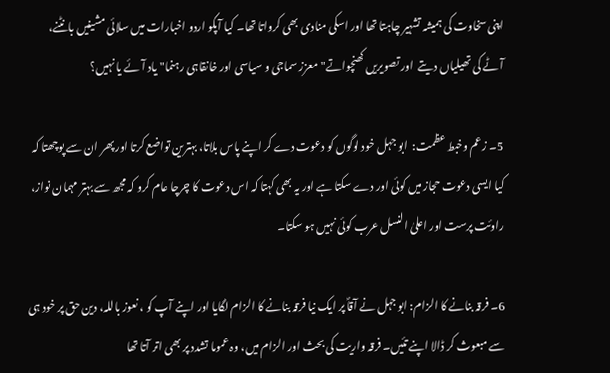اپنی سخاوت کی ہمیشہ تشہیر چاہتا تھا اور اسکی منادی بھی کرواتا تھا۔ کیا آپکو اردو اخبارات میں سلائی مشینیں بانٹنے، آٹے کی تھیلیاں دیتے  اور تصویریں کھنچواتے"معزز سماجی و سیاسی اور خانقاہی رہنما" یاد آئے یا نہیں؟

5۔ زعم وخبط عظمت:  ابو جہل خود لوگوں کو دعوت دے کر اپنے پاس بلاتا، بہترین تواضع کرتا اور پھر ان سے پوچھتا کہ کیا ایسی دعوت حجاز میں کوئی اور دے سکتا ہے اور یہ بھی کہتا کہ اس دعوت کا چرچا عام کرو کہ مجھ سے بہتر مہمان نواز، راوئت پرست اور اعلیٰ النسل عرب کوئی نہیں ہو سکتا۔

6۔ فرقہ بنانے کا الزام: ابو جہل نے آقاؐ پر ایک نیا فرقہ بنانے کا الزام لگایا اور اپنے آپ کو ، نعوز باللہ، دین حق پر خود ہی سے مبعوث کر ڈالا اپنے تئیں۔ فرقہ واریت کی بحث اور الزام میں، وہ عموما تشدد پر بھی اتر آتا تھا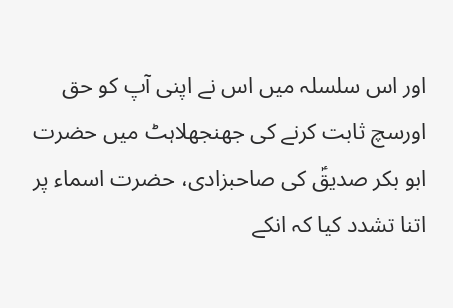اور اس سلسلہ میں اس نے اپنی آپ کو حق اورسچ ثابت کرنے کی جھنجھلاہٹ میں حضرت ابو بکر صدیقؑ کی صاحبزادی، حضرت اسماء پر اتنا تشدد کیا کہ انکے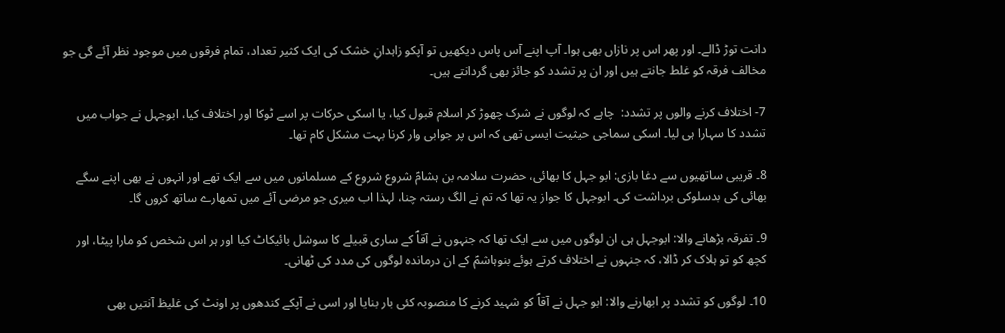دانت توڑ ڈالے۔ اور پھر اس پر نازاں بھی ہوا۔ آپ اپنے آس پاس دیکھیں تو آپکو زاہدانِ خشک کی ایک کثیر تعداد، تمام فرقوں میں موجود نظر آئے گی جو مخالف فرقہ کو غلط جانتے ہیں اور ان پر تشدد کو جائز بھی گردانتے ہیں۔

7- اختلاف کرنے والوں پر تشدد:  چاہے کہ لوگوں نے شرک چھوڑ کر اسلام قبول کیا، یا اسکی حرکات پر اسے ٹوکا اور اختلاف کیا، ابوجہل نے جواب میں تشدد کا سہارا ہی لیا۔ اسکی سماجی حیثیت ایسی تھی کہ اس پر جوابی وار کرنا بہت مشکل کام تھا۔

8۔ قریبی ساتھیوں سے دغا بازی: ابو جہل کا بھائی، حضرت سلامہ بن ہشامؑ شروع شروع کے مسلمانوں میں سے ایک تھے اور انہوں نے بھی اپنے سگے بھائی کی بدسلوکی برداشت کی۔ ابوجہل کا جواز یہ تھا کہ تم نے الگ رستہ چنا، لہذا اب میری جو مرضی آئے میں تمھارے ساتھ کروں گا۔

9۔ تفرقہ بڑھانے والا: ابوجہل ہی ان لوگوں میں سے ایک تھا کہ جنہوں نے آقاؐ کے ساری قبیلے کا سوشل بائیکاٹ کیا اور ہر اس شخص کو مارا پیٹا، اور کچھ کو تو ہلاک کر ڈالا، کہ جنہوں نے اختلاف کرتے ہوئے بنوہاشمؑ کے ان درماندہ لوگوں کی مدد کی ٹھانی۔

10۔ لوگوں کو تشدد پر ابھارنے والا: ابو جہل نے آقاؐ کو شہید کرنے کا منصوبہ کئی بار بنایا اور اسی نے آپکے کندھوں پر اونٹ کی غلیظ آنتیں بھی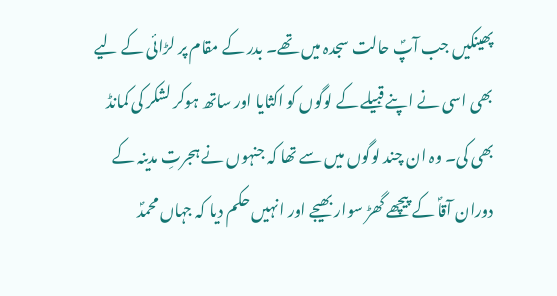پھینکیں جب آپؐ حالت سجدہ میں تھے۔ بدر کے مقام پر لڑائی کے لیے بھی اسی نے اپنے قبیلے کے لوگوں کو اکثایا اور ساتھ ہوکر لشکر کی کمانڈ بھی کی۔ وہ ان چند لوگوں میں سے تھا کہ جنہوں نے ہجرتِ مدینہ کے دوران آقاؐ کے پیچھے گھڑ سوار بھیجے اور انہیں حکم دیا کہ جہاں محمدؐ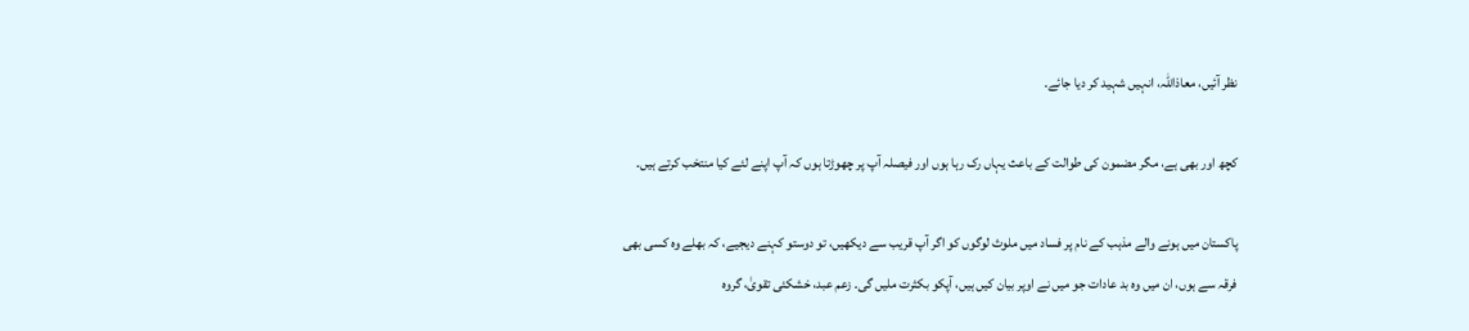نظر آئیں، معاذاللہ، انہیں شہید کر دیا جائے۔

کچھ اور بھی ہے، مگر مضمون کی طوالت کے باعث یہاں رک رہا ہوں اور فیصلہ آپ پر چھوڑتا ہوں کہ آپ اپنے لئے کیا منتخب کرتے ہیں۔

پاکستان میں ہونے والے مذہب کے نام پر فساد میں ملوث لوگوں کو اگر آپ قریب سے دیکھیں، تو دوستو کہنے دیجیے، کہ بھلے وہ کسی بھی فرقہ سے ہوں، ان میں وہ بد عادات جو میں نے اوپر بیان کیں ہیں، آپکو بکثرت ملیں گی۔ زعم عبد، خشکئی تقویٰ، گروہ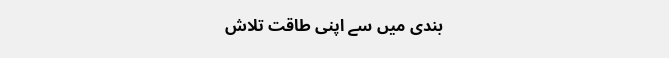بندی میں سے اپنی طاقت تلاش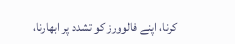کرنا، اپنے فالوورز کو تشدد پر ابھارنا،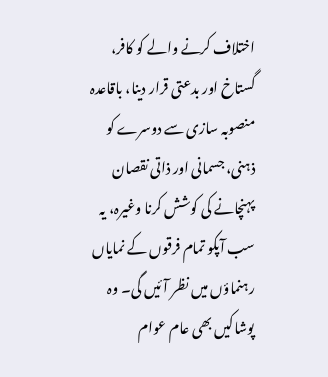اختلاف کرنے والے کو کافر، گستاخ اور بدعتی قرار دینا، باقاعدہ منصوبہ سازی سے دوسرے کو ذہنی، جسمانی اور ذاتی نقصان پہنچانے کی کوشش کرنا وغیرہ، یہ سب آپکو تمام فرقوں کے نمایاں رہنماؤں میں نظر آئیں گی۔ وہ پوشاکیں بھی عام عوام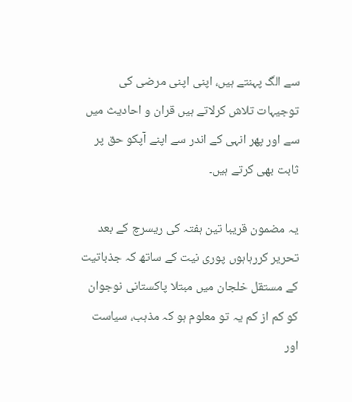سے الگ پہنتے ہیں، اپنی اپنی مرضی کی توجیہات تلاش کرلاتے ہیں قران و احادیث میں سے اور پھر انہی کے اندر سے اپنے آپکو حق پر ثابت بھی کرتے ہیں۔

یہ مضمون قریبا تین ہفتہ کی ریسرچ کے بعد تحریر کررہاہوں پوری نیت کے ساتھ کہ جذباتیت کے مستقل خلجان میں مبتلا پاکستانی نوجوان کو کم از کم یہ تو معلوم ہو کہ مذہب، سیاست اور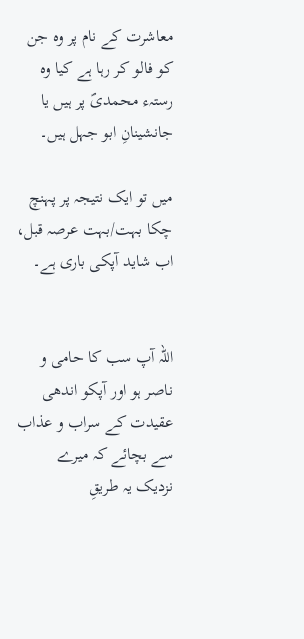معاشرت کے نام پر وہ جن کو فالو کر رہا ہے کیا وہ رستہء محمدیؐ پر ہیں یا جانشینانِ ابو جہل ہیں۔

میں تو ایک نتیجہ پر پہنچ چکا بہت/بہت عرصہ قبل، اب شاید آپکی باری ہے۔


اللہ آپ سب کا حامی و ناصر ہو اور آپکو اندھی عقیدت کے سراب و عذاب سے بچائے کہ میرے نزدیک یہ طریقِ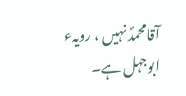آقامحمدؐ نہیں ، رویہء ابوجہل ہے۔